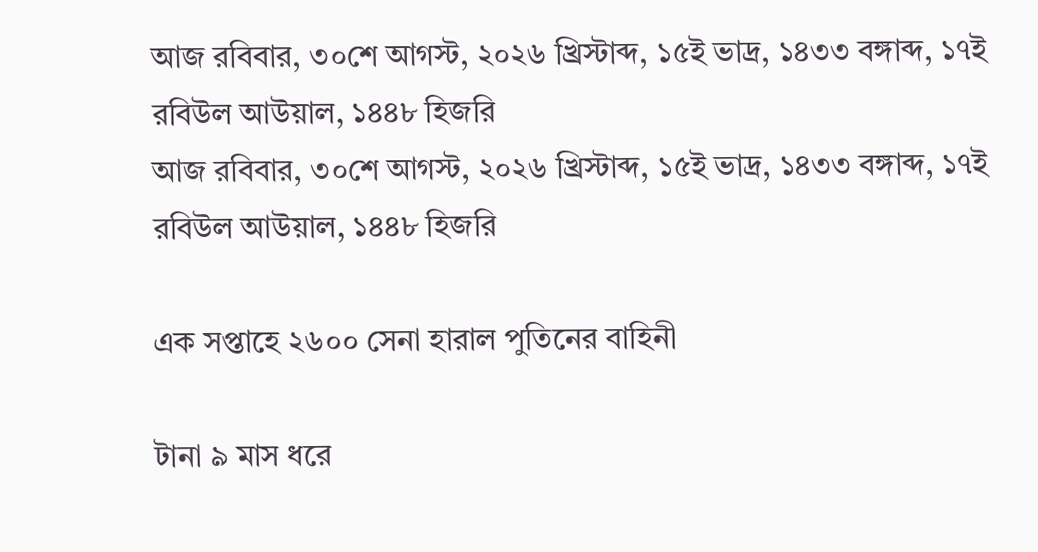আজ রবিবার, ৩০শে আগস্ট, ২০২৬ খ্রিস্টাব্দ, ১৫ই ভাদ্র, ১৪৩৩ বঙ্গাব্দ, ১৭ই রবিউল আউয়াল, ১৪৪৮ হিজরি
আজ রবিবার, ৩০শে আগস্ট, ২০২৬ খ্রিস্টাব্দ, ১৫ই ভাদ্র, ১৪৩৩ বঙ্গাব্দ, ১৭ই রবিউল আউয়াল, ১৪৪৮ হিজরি

এক সপ্তাহে ২৬০০ সেনা হারাল পুতিনের বাহিনী

টানা ৯ মাস ধরে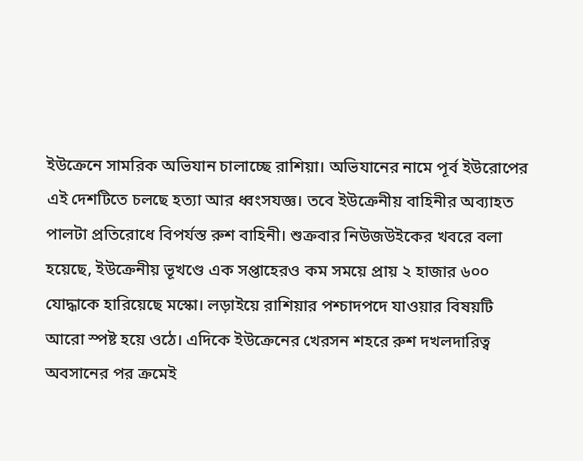ইউক্রেনে সামরিক অভিযান চালাচ্ছে রাশিয়া। অভিযানের নামে পূর্ব ইউরোপের এই দেশটিতে চলছে হত্যা আর ধ্বংসযজ্ঞ। তবে ইউক্রেনীয় বাহিনীর অব্যাহত পালটা প্রতিরোধে বিপর্যস্ত রুশ বাহিনী। শুক্রবার নিউজউইকের খবরে বলা হয়েছে, ইউক্রেনীয় ভূখণ্ডে এক সপ্তাহেরও কম সময়ে প্রায় ২ হাজার ৬০০ যোদ্ধাকে হারিয়েছে মস্কো। লড়াইয়ে রাশিয়ার পশ্চাদপদে যাওয়ার বিষয়টি আরো স্পষ্ট হয়ে ওঠে। এদিকে ইউক্রেনের খেরসন শহরে রুশ দখলদারিত্ব অবসানের পর ক্রমেই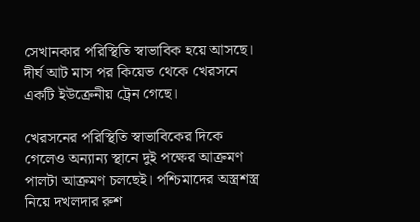সেখানকার পরিস্থিতি স্বাভাবিক হয়ে আসছে। দীর্ঘ আট মাস পর কিয়েভ থেকে খেরসনে একটি ইউক্রেনীয় ট্রেন গেছে।

খেরসনের পরিস্থিতি স্বাভাবিকের দিকে গেলেও অন্যান্য স্থানে দুই পক্ষের আক্রমণ পালটা আক্রমণ চলছেই। পশ্চিমাদের অস্ত্রশস্ত্র নিয়ে দখলদার রুশ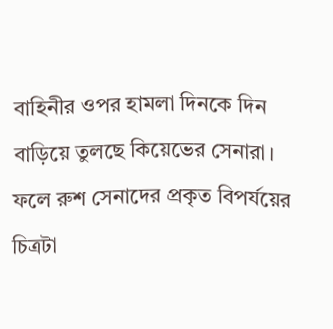বাহিনীর ওপর হামলা দিনকে দিন বাড়িয়ে তুলছে কিয়েভের সেনারা। ফলে রুশ সেনাদের প্রকৃত বিপর্যয়ের চিত্রটা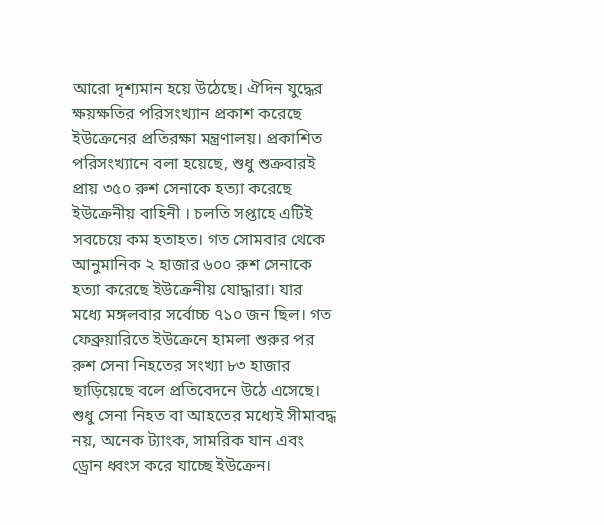আরো দৃশ্যমান হয়ে উঠেছে। ঐদিন যুদ্ধের ক্ষয়ক্ষতির পরিসংখ্যান প্রকাশ করেছে ইউক্রেনের প্রতিরক্ষা মন্ত্রণালয়। প্রকাশিত পরিসংখ্যানে বলা হয়েছে, শুধু শুক্রবারই প্রায় ৩৫০ রুশ সেনাকে হত্যা করেছে ইউক্রেনীয় বাহিনী । চলতি সপ্তাহে এটিই সবচেয়ে কম হতাহত। গত সোমবার থেকে আনুমানিক ২ হাজার ৬০০ রুশ সেনাকে হত্যা করেছে ইউক্রেনীয় যোদ্ধারা। যার মধ্যে মঙ্গলবার সর্বোচ্চ ৭১০ জন ছিল। গত ফেব্রুয়ারিতে ইউক্রেনে হামলা শুরুর পর রুশ সেনা নিহতের সংখ্যা ৮৩ হাজার ছাড়িয়েছে বলে প্রতিবেদনে উঠে এসেছে।
শুধু সেনা নিহত বা আহতের মধ্যেই সীমাবদ্ধ নয়, অনেক ট্যাংক, সামরিক যান এবং ড্রোন ধ্বংস করে যাচ্ছে ইউক্রেন।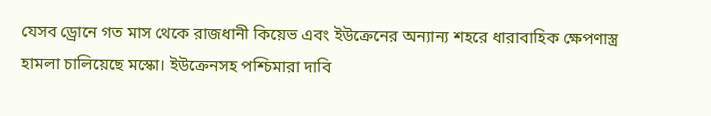যেসব ড্রোনে গত মাস থেকে রাজধানী কিয়েভ এবং ইউক্রেনের অন্যান্য শহরে ধারাবাহিক ক্ষেপণাস্ত্র হামলা চালিয়েছে মস্কো। ইউক্রেনসহ পশ্চিমারা দাবি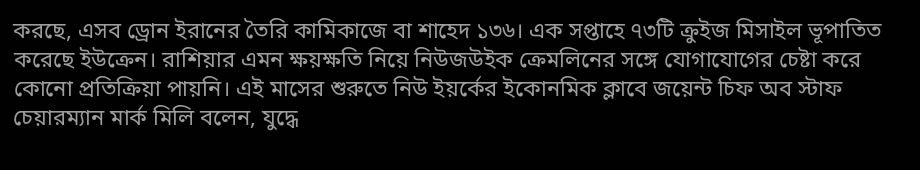করছে, এসব ড্রোন ইরানের তৈরি কামিকাজে বা শাহেদ ১৩৬। এক সপ্তাহে ৭৩টি ক্রুইজ মিসাইল ভূপাতিত করেছে ইউক্রেন। রাশিয়ার এমন ক্ষয়ক্ষতি নিয়ে নিউজউইক ক্রেমলিনের সঙ্গে যোগাযোগের চেষ্টা করে কোনো প্রতিক্রিয়া পায়নি। এই মাসের শুরুতে নিউ ইয়র্কের ইকোনমিক ক্লাবে জয়েন্ট চিফ অব স্টাফ চেয়ারম্যান মার্ক মিলি বলেন, যুদ্ধে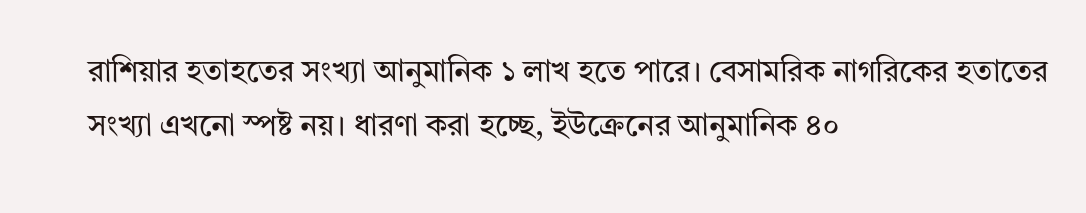রাশিয়ার হতাহতের সংখ্যা আনুমানিক ১ লাখ হতে পারে। বেসামরিক নাগরিকের হতাতের সংখ্যা এখনো স্পষ্ট নয়। ধারণা করা হচ্ছে, ইউক্রেনের আনুমানিক ৪০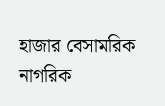হাজার বেসামরিক নাগরিক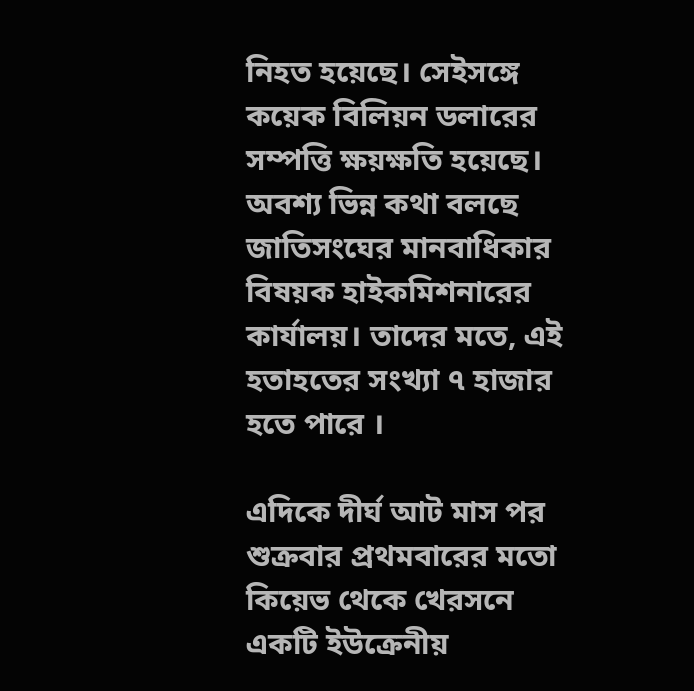নিহত হয়েছে। সেইসঙ্গে কয়েক বিলিয়ন ডলারের সম্পত্তি ক্ষয়ক্ষতি হয়েছে। অবশ্য ভিন্ন কথা বলছে জাতিসংঘের মানবাধিকার বিষয়ক হাইকমিশনারের কার্যালয়। তাদের মতে, এই হতাহতের সংখ্যা ৭ হাজার হতে পারে ।

এদিকে দীর্ঘ আট মাস পর শুক্রবার প্রথমবারের মতো কিয়েভ থেকে খেরসনে একটি ইউক্রেনীয়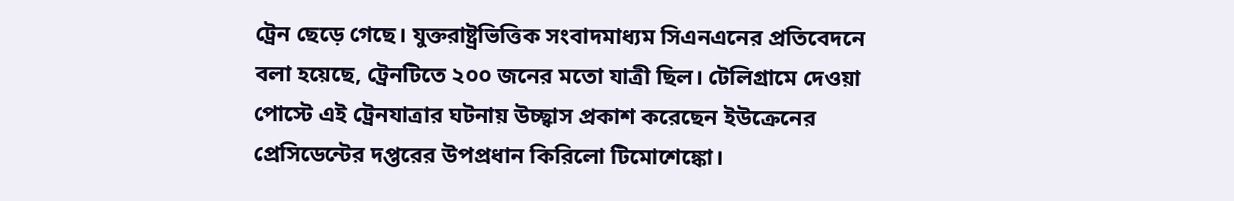ট্রেন ছেড়ে গেছে। যুক্তরাষ্ট্রভিত্তিক সংবাদমাধ্যম সিএনএনের প্রতিবেদনে বলা হয়েছে, ট্রেনটিতে ২০০ জনের মতো যাত্রী ছিল। টেলিগ্রামে দেওয়া পোস্টে এই ট্রেনযাত্রার ঘটনায় উচ্ছ্বাস প্রকাশ করেছেন ইউক্রেনের প্রেসিডেন্টের দপ্তরের উপপ্রধান কিরিলো টিমোশেঙ্কো।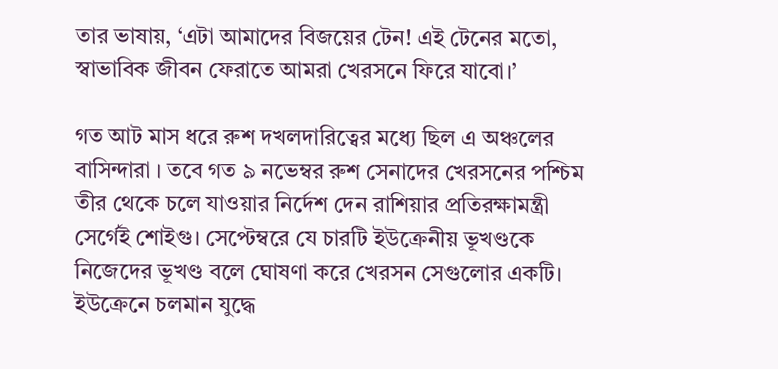তার ভাষায়, ‘এটা আমাদের বিজয়ের টেন! এই টেনের মতো, স্বাভাবিক জীবন ফেরাতে আমরা খেরসনে ফিরে যাবো।’

গত আট মাস ধরে রুশ দখলদারিত্বের মধ্যে ছিল এ অঞ্চলের বাসিন্দারা । তবে গত ৯ নভেম্বর রুশ সেনাদের খেরসনের পশ্চিম তীর থেকে চলে যাওয়ার নির্দেশ দেন রাশিয়ার প্রতিরক্ষামন্ত্রী সের্গেই শোইগু। সেপ্টেম্বরে যে চারটি ইউক্রেনীয় ভূখণ্ডকে নিজেদের ভূখণ্ড বলে ঘোষণা করে খেরসন সেগুলোর একটি। ইউক্রেনে চলমান যুদ্ধে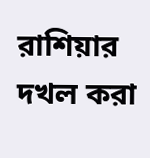রাশিয়ার দখল করা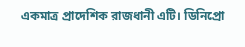একমাত্র প্রাদেশিক রাজধানী এটি। ডিনিপ্রো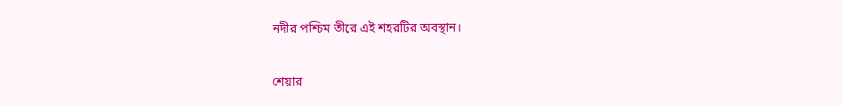নদীর পশ্চিম তীরে এই শহরটির অবস্থান।

শেয়ার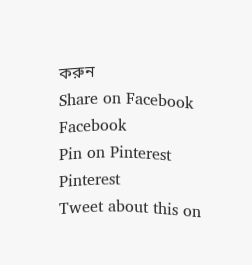করুন
Share on Facebook
Facebook
Pin on Pinterest
Pinterest
Tweet about this on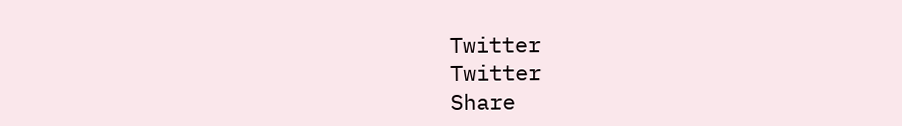Twitter
Twitter
Share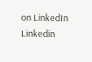on LinkedIn
Linkedin